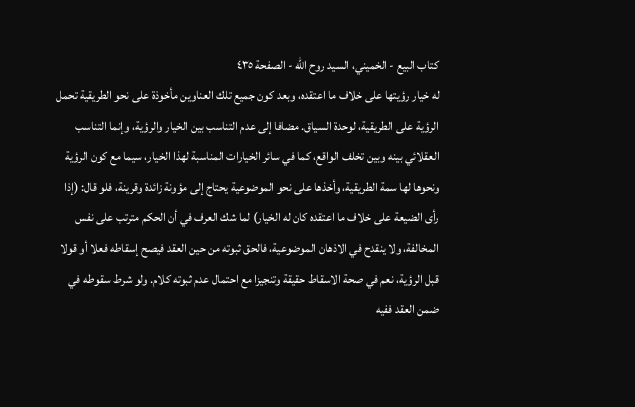كتاب البيع - الخميني، السيد روح الله - الصفحة ٤٣٥
له خيار رؤيتها على خلاف ما اعتقده، وبعد كون جميع تلك العناوين مأخوذة على نحو الطريقية تحمل الرؤية على الطريقية، لوحدة السياق. مضافا إلى عدم التناسب بين الخيار والرؤية، وإنما التناسب العقلائي بينه وبين تخلف الواقع، كما في سائر الخيارات المناسبة لهذا الخيار، سيما مع كون الرؤية ونحوها لها سمة الطريقية، وأخذها على نحو الموضوعية يحتاج إلى مؤونة زائدة وقرينة، فلو قال: (إذا رأى الضيعة على خلاف ما اعتقده كان له الخيار) لما شك العرف في أن الحكم مترتب على نفس المخالفة، ولا ينقدح في الاذهان الموضوعية، فالحق ثبوته من حين العقد فيصح إسقاطه فعلا أو قولا قبل الرؤية، نعم في صحة الاسقاط حقيقة وتنجيزا مع احتمال عدم ثبوته كلام. ولو شرط سقوطه في ضمن العقد ففيه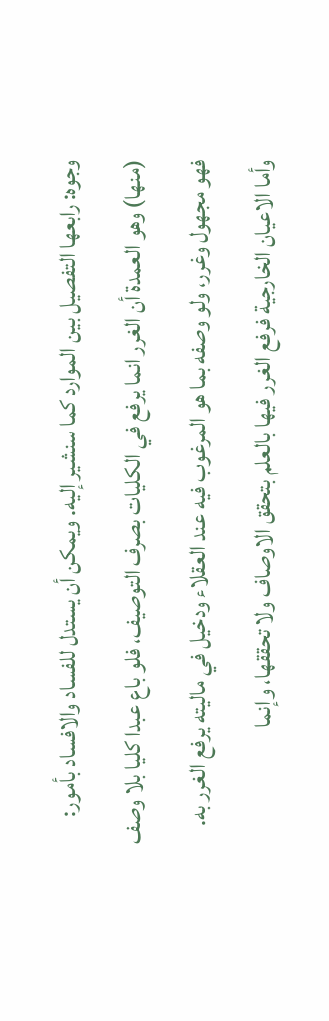وجوه: رابعها التفصيل بين الموارد كما سنشير إليه. ويمكن أن يستدل للفساد والافساد بأمور: (منها) وهو العمدة أن الغرر انما يرفع في الكليات بصرف التوصيف، فلو باع عبدا كليا بلا وصف فهو مجهول وغرر، ولو وصفه بما هو المرغوب فيه عند العقلاء ودخيل في ماليته يرفع الغرر به. وأما الاعيان الخارجية فرفع الغرر فيها بالعلم بتحقق الاوصاف ولا تحققها، وإنما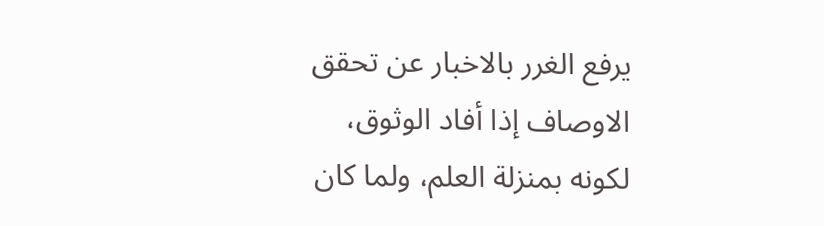يرفع الغرر بالاخبار عن تحقق الاوصاف إذا أفاد الوثوق، لكونه بمنزلة العلم، ولما كان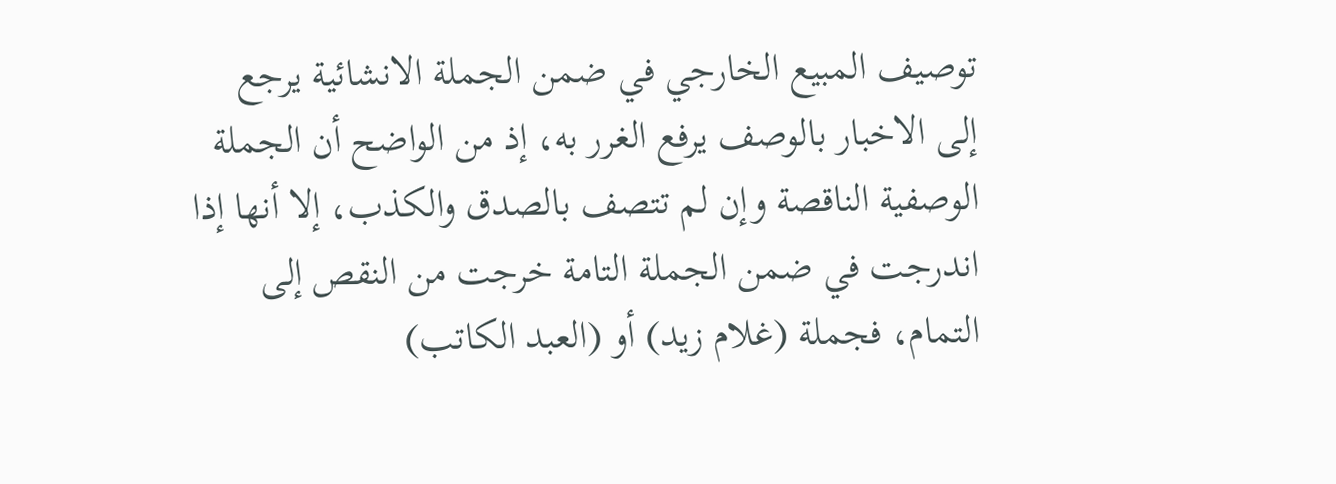توصيف المبيع الخارجي في ضمن الجملة الانشائية يرجع إلى الاخبار بالوصف يرفع الغرر به، إذ من الواضح أن الجملة الوصفية الناقصة وإن لم تتصف بالصدق والكذب، إلا أنها إذا اندرجت في ضمن الجملة التامة خرجت من النقص إلى التمام، فجملة (غلام زيد) أو (العبد الكاتب)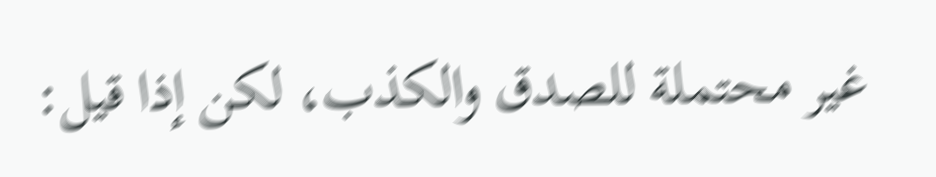غير محتملة للصدق والكذب، لكن إذا قيل: